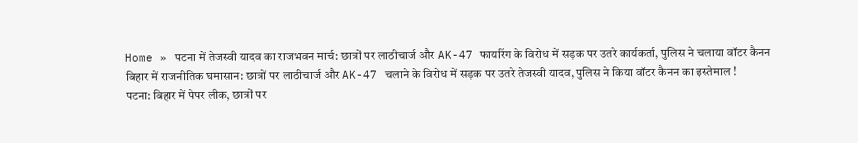Home » पटना में तेजस्वी यादव का राजभवन मार्च: छात्रों पर लाठीचार्ज और AK-47 फायरिंग के विरोध में सड़क पर उतरे कार्यकर्ता, पुलिस ने चलाया वॉटर कैनन
बिहार में राजनीतिक घमासान: छात्रों पर लाठीचार्ज और AK-47 चलाने के विरोध में सड़क पर उतरे तेजस्वी यादव, पुलिस ने किया वॉटर कैनन का इस्तेमाल !
पटना: बिहार में पेपर लीक, छात्रों पर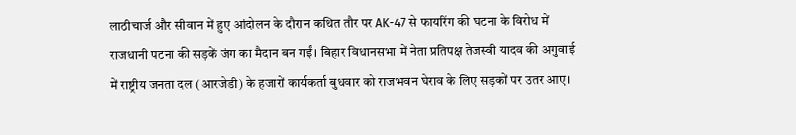लाठीचार्ज और सीवान में हुए आंदोलन के दौरान कथित तौर पर AK-47 से फायरिंग की घटना के विरोध में राजधानी पटना की सड़कें जंग का मैदान बन गईं। बिहार विधानसभा में नेता प्रतिपक्ष तेजस्वी यादव की अगुवाई में राष्ट्रीय जनता दल (आरजेडी) के हजारों कार्यकर्ता बुधवार को राजभवन घेराव के लिए सड़कों पर उतर आए।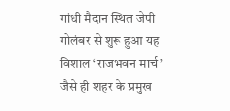गांधी मैदान स्थित जेपी गोलंबर से शुरू हुआ यह विशाल ‘राजभवन मार्च’ जैसे ही शहर के प्रमुख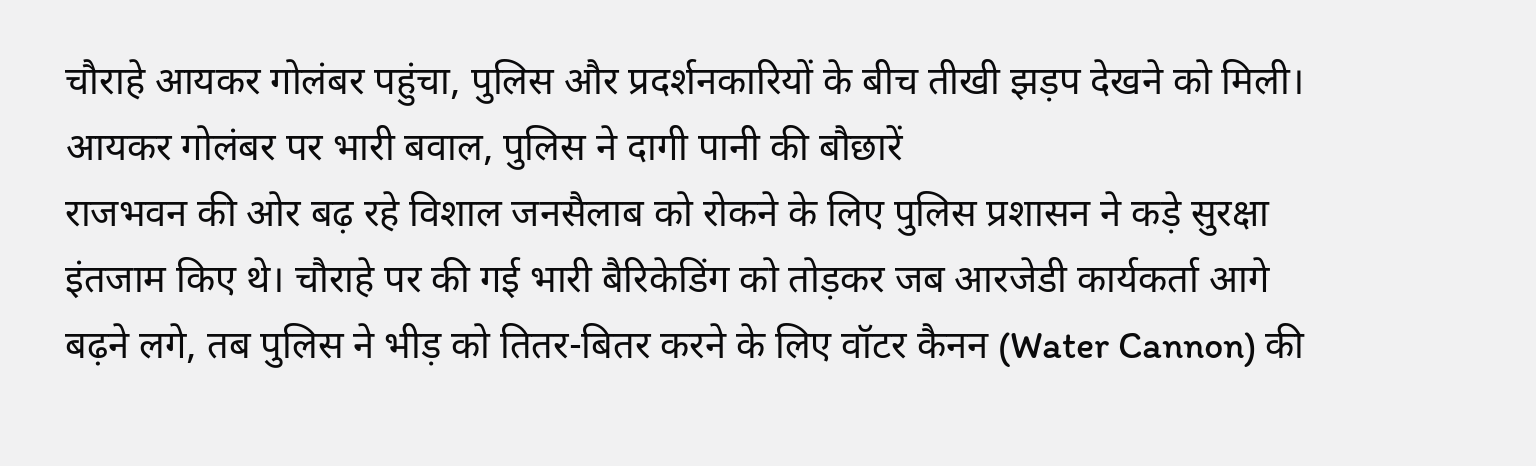चौराहे आयकर गोलंबर पहुंचा, पुलिस और प्रदर्शनकारियों के बीच तीखी झड़प देखने को मिली।
आयकर गोलंबर पर भारी बवाल, पुलिस ने दागी पानी की बौछारें
राजभवन की ओर बढ़ रहे विशाल जनसैलाब को रोकने के लिए पुलिस प्रशासन ने कड़े सुरक्षा इंतजाम किए थे। चौराहे पर की गई भारी बैरिकेडिंग को तोड़कर जब आरजेडी कार्यकर्ता आगे बढ़ने लगे, तब पुलिस ने भीड़ को तितर-बितर करने के लिए वॉटर कैनन (Water Cannon) की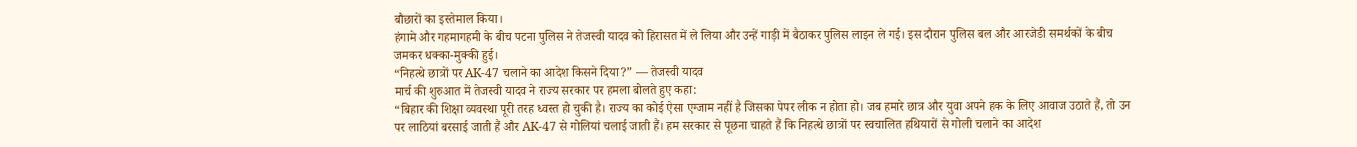बौछारों का इस्तेमाल किया।
हंगामे और गहमागहमी के बीच पटना पुलिस ने तेजस्वी यादव को हिरासत में ले लिया और उन्हें गाड़ी में बैठाकर पुलिस लाइन ले गई। इस दौरान पुलिस बल और आरजेडी समर्थकों के बीच जमकर धक्का-मुक्की हुई।
“निहत्थे छात्रों पर AK-47 चलाने का आदेश किसने दिया?” — तेजस्वी यादव
मार्च की शुरुआत में तेजस्वी यादव ने राज्य सरकार पर हमला बोलते हुए कहा:
“बिहार की शिक्षा व्यवस्था पूरी तरह ध्वस्त हो चुकी है। राज्य का कोई ऐसा एग्जाम नहीं है जिसका पेपर लीक न होता हो। जब हमारे छात्र और युवा अपने हक के लिए आवाज उठाते हैं, तो उन पर लाठियां बरसाई जाती हैं और AK-47 से गोलियां चलाई जाती हैं। हम सरकार से पूछना चाहते हैं कि निहत्थे छात्रों पर स्वचालित हथियारों से गोली चलाने का आदेश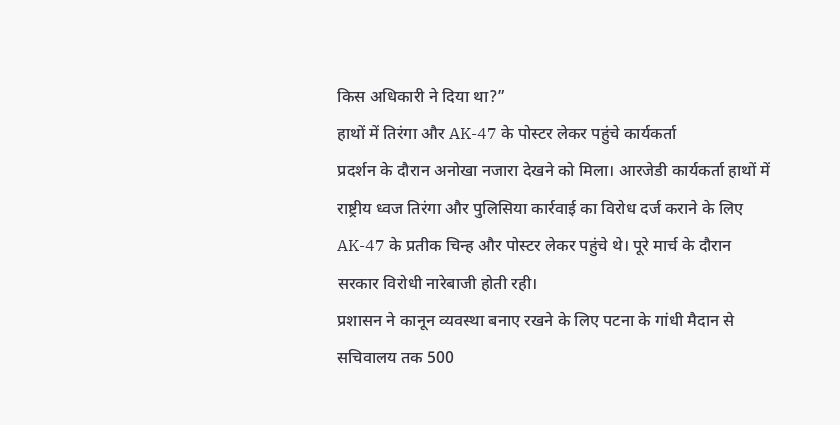किस अधिकारी ने दिया था?”
हाथों में तिरंगा और AK-47 के पोस्टर लेकर पहुंचे कार्यकर्ता
प्रदर्शन के दौरान अनोखा नजारा देखने को मिला। आरजेडी कार्यकर्ता हाथों में राष्ट्रीय ध्वज तिरंगा और पुलिसिया कार्रवाई का विरोध दर्ज कराने के लिए AK-47 के प्रतीक चिन्ह और पोस्टर लेकर पहुंचे थे। पूरे मार्च के दौरान सरकार विरोधी नारेबाजी होती रही।
प्रशासन ने कानून व्यवस्था बनाए रखने के लिए पटना के गांधी मैदान से सचिवालय तक 500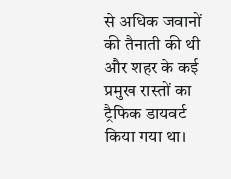से अधिक जवानों की तैनाती की थी और शहर के कई प्रमुख रास्तों का ट्रैफिक डायवर्ट किया गया था।